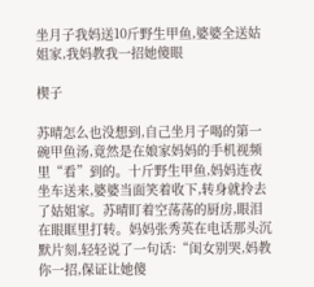坐月子我妈送10斤野生甲鱼,婆婆全送姑姐家,我妈教我一招她傻眼

楔子

苏晴怎么也没想到,自己坐月子喝的第一碗甲鱼汤,竟然是在娘家妈妈的手机视频里“看”到的。十斤野生甲鱼,妈妈连夜坐车送来,婆婆当面笑着收下,转身就拎去了姑姐家。苏晴盯着空荡荡的厨房,眼泪在眼眶里打转。妈妈张秀英在电话那头沉默片刻,轻轻说了一句话:“闺女别哭,妈教你一招,保证让她傻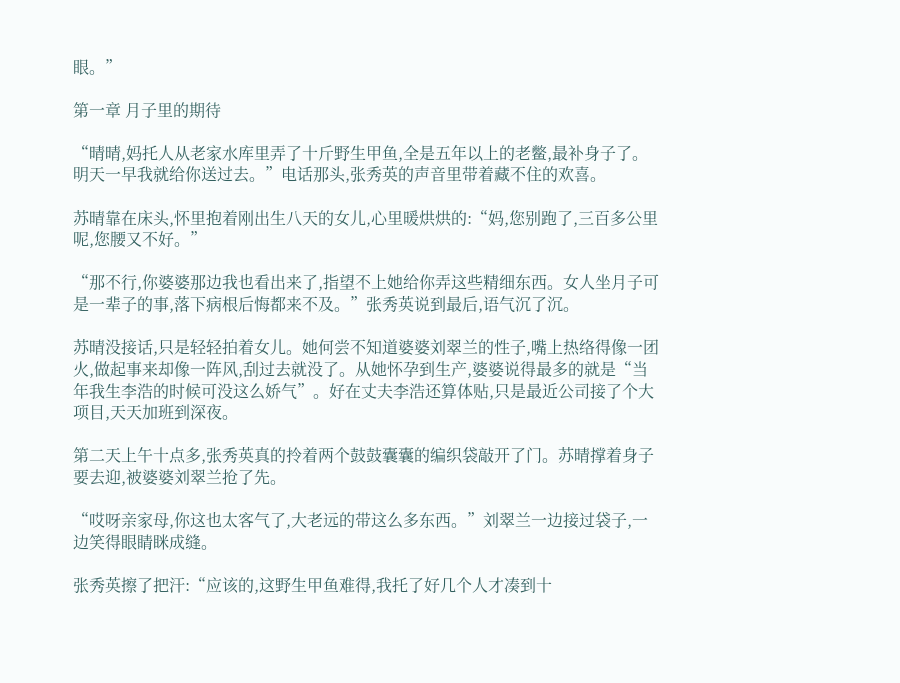眼。”

第一章 月子里的期待

“晴晴,妈托人从老家水库里弄了十斤野生甲鱼,全是五年以上的老鳖,最补身子了。明天一早我就给你送过去。”电话那头,张秀英的声音里带着藏不住的欢喜。

苏晴靠在床头,怀里抱着刚出生八天的女儿,心里暖烘烘的:“妈,您别跑了,三百多公里呢,您腰又不好。”

“那不行,你婆婆那边我也看出来了,指望不上她给你弄这些精细东西。女人坐月子可是一辈子的事,落下病根后悔都来不及。”张秀英说到最后,语气沉了沉。

苏晴没接话,只是轻轻拍着女儿。她何尝不知道婆婆刘翠兰的性子,嘴上热络得像一团火,做起事来却像一阵风,刮过去就没了。从她怀孕到生产,婆婆说得最多的就是“当年我生李浩的时候可没这么娇气”。好在丈夫李浩还算体贴,只是最近公司接了个大项目,天天加班到深夜。

第二天上午十点多,张秀英真的拎着两个鼓鼓囊囊的编织袋敲开了门。苏晴撑着身子要去迎,被婆婆刘翠兰抢了先。

“哎呀亲家母,你这也太客气了,大老远的带这么多东西。”刘翠兰一边接过袋子,一边笑得眼睛眯成缝。

张秀英擦了把汗:“应该的,这野生甲鱼难得,我托了好几个人才凑到十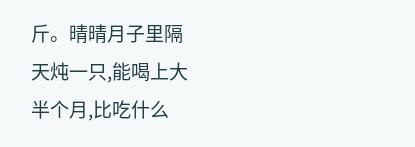斤。晴晴月子里隔天炖一只,能喝上大半个月,比吃什么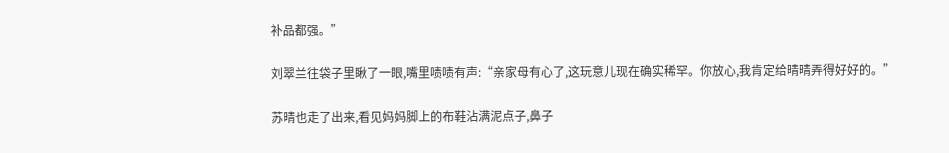补品都强。”

刘翠兰往袋子里瞅了一眼,嘴里啧啧有声:“亲家母有心了,这玩意儿现在确实稀罕。你放心,我肯定给晴晴弄得好好的。”

苏晴也走了出来,看见妈妈脚上的布鞋沾满泥点子,鼻子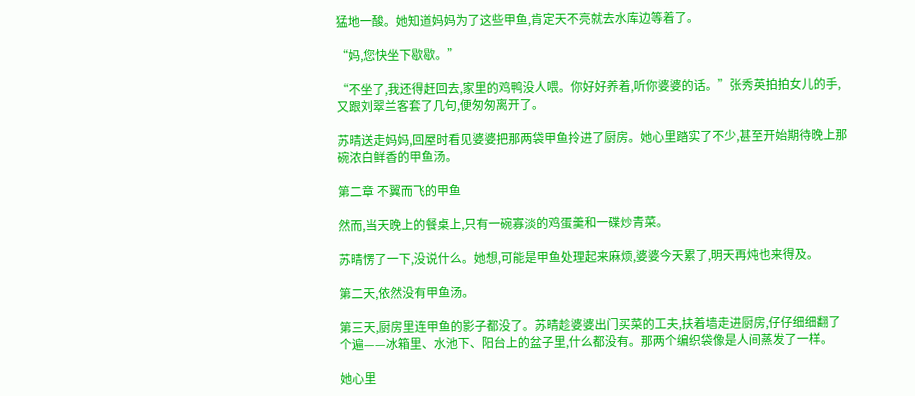猛地一酸。她知道妈妈为了这些甲鱼,肯定天不亮就去水库边等着了。

“妈,您快坐下歇歇。”

“不坐了,我还得赶回去,家里的鸡鸭没人喂。你好好养着,听你婆婆的话。”张秀英拍拍女儿的手,又跟刘翠兰客套了几句,便匆匆离开了。

苏晴送走妈妈,回屋时看见婆婆把那两袋甲鱼拎进了厨房。她心里踏实了不少,甚至开始期待晚上那碗浓白鲜香的甲鱼汤。

第二章 不翼而飞的甲鱼

然而,当天晚上的餐桌上,只有一碗寡淡的鸡蛋羹和一碟炒青菜。

苏晴愣了一下,没说什么。她想,可能是甲鱼处理起来麻烦,婆婆今天累了,明天再炖也来得及。

第二天,依然没有甲鱼汤。

第三天,厨房里连甲鱼的影子都没了。苏晴趁婆婆出门买菜的工夫,扶着墙走进厨房,仔仔细细翻了个遍——冰箱里、水池下、阳台上的盆子里,什么都没有。那两个编织袋像是人间蒸发了一样。

她心里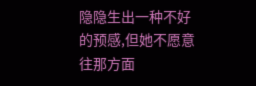隐隐生出一种不好的预感,但她不愿意往那方面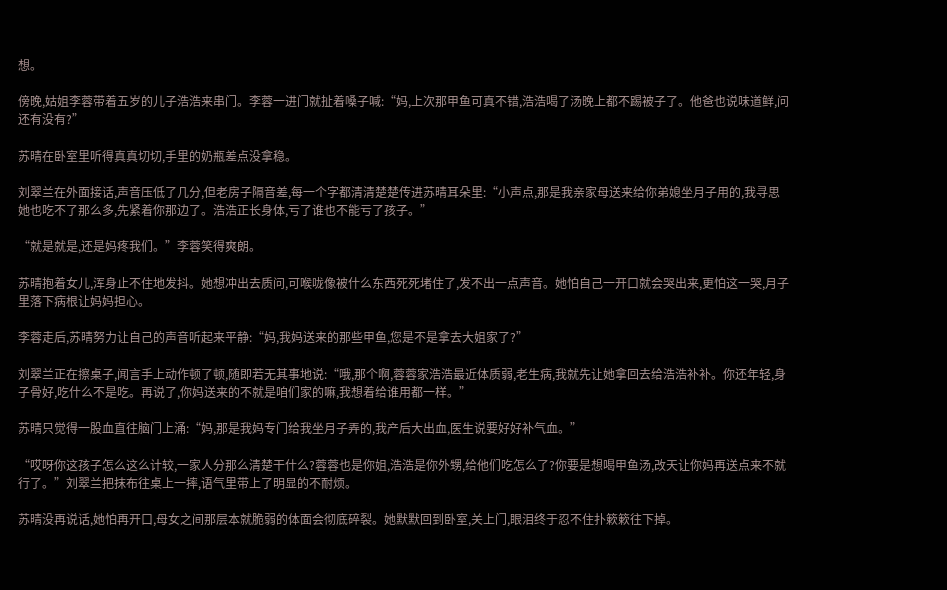想。

傍晚,姑姐李蓉带着五岁的儿子浩浩来串门。李蓉一进门就扯着嗓子喊:“妈,上次那甲鱼可真不错,浩浩喝了汤晚上都不踢被子了。他爸也说味道鲜,问还有没有?”

苏晴在卧室里听得真真切切,手里的奶瓶差点没拿稳。

刘翠兰在外面接话,声音压低了几分,但老房子隔音差,每一个字都清清楚楚传进苏晴耳朵里:“小声点,那是我亲家母送来给你弟媳坐月子用的,我寻思她也吃不了那么多,先紧着你那边了。浩浩正长身体,亏了谁也不能亏了孩子。”

“就是就是,还是妈疼我们。”李蓉笑得爽朗。

苏晴抱着女儿,浑身止不住地发抖。她想冲出去质问,可喉咙像被什么东西死死堵住了,发不出一点声音。她怕自己一开口就会哭出来,更怕这一哭,月子里落下病根让妈妈担心。

李蓉走后,苏晴努力让自己的声音听起来平静:“妈,我妈送来的那些甲鱼,您是不是拿去大姐家了?”

刘翠兰正在擦桌子,闻言手上动作顿了顿,随即若无其事地说:“哦,那个啊,蓉蓉家浩浩最近体质弱,老生病,我就先让她拿回去给浩浩补补。你还年轻,身子骨好,吃什么不是吃。再说了,你妈送来的不就是咱们家的嘛,我想着给谁用都一样。”

苏晴只觉得一股血直往脑门上涌:“妈,那是我妈专门给我坐月子弄的,我产后大出血,医生说要好好补气血。”

“哎呀你这孩子怎么这么计较,一家人分那么清楚干什么?蓉蓉也是你姐,浩浩是你外甥,给他们吃怎么了?你要是想喝甲鱼汤,改天让你妈再送点来不就行了。”刘翠兰把抹布往桌上一摔,语气里带上了明显的不耐烦。

苏晴没再说话,她怕再开口,母女之间那层本就脆弱的体面会彻底碎裂。她默默回到卧室,关上门,眼泪终于忍不住扑簌簌往下掉。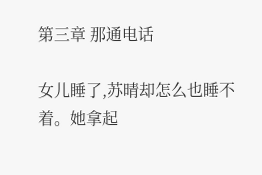第三章 那通电话

女儿睡了,苏晴却怎么也睡不着。她拿起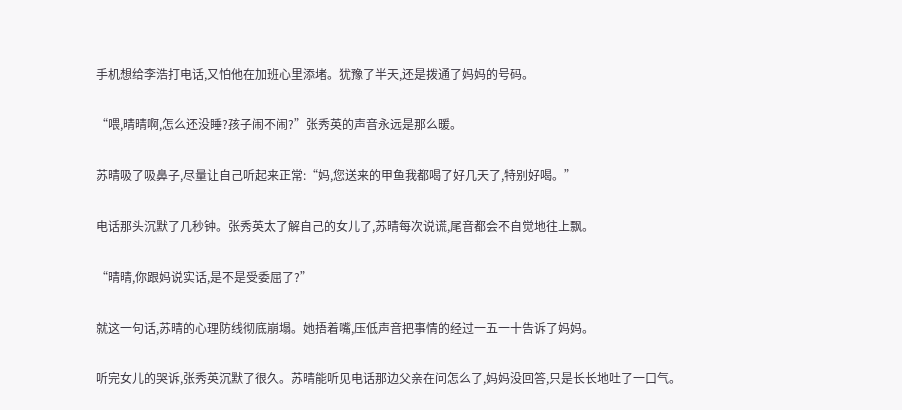手机想给李浩打电话,又怕他在加班心里添堵。犹豫了半天,还是拨通了妈妈的号码。

“喂,晴晴啊,怎么还没睡?孩子闹不闹?”张秀英的声音永远是那么暖。

苏晴吸了吸鼻子,尽量让自己听起来正常:“妈,您送来的甲鱼我都喝了好几天了,特别好喝。”

电话那头沉默了几秒钟。张秀英太了解自己的女儿了,苏晴每次说谎,尾音都会不自觉地往上飘。

“晴晴,你跟妈说实话,是不是受委屈了?”

就这一句话,苏晴的心理防线彻底崩塌。她捂着嘴,压低声音把事情的经过一五一十告诉了妈妈。

听完女儿的哭诉,张秀英沉默了很久。苏晴能听见电话那边父亲在问怎么了,妈妈没回答,只是长长地吐了一口气。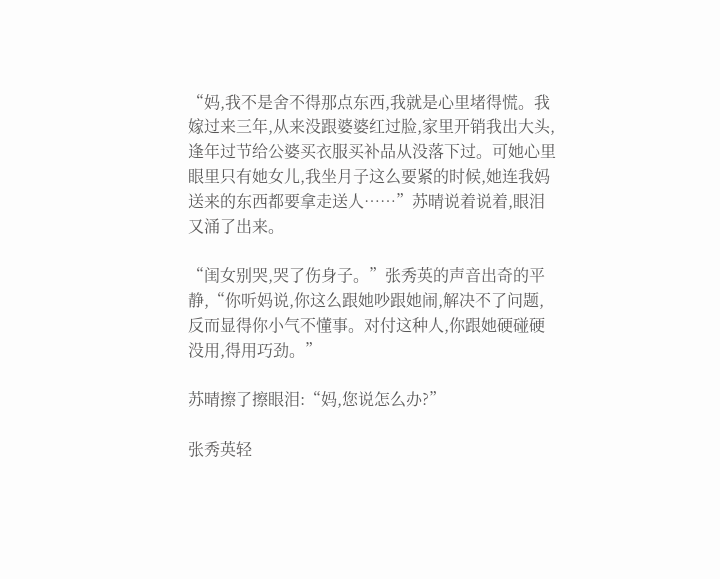“妈,我不是舍不得那点东西,我就是心里堵得慌。我嫁过来三年,从来没跟婆婆红过脸,家里开销我出大头,逢年过节给公婆买衣服买补品从没落下过。可她心里眼里只有她女儿,我坐月子这么要紧的时候,她连我妈送来的东西都要拿走送人……”苏晴说着说着,眼泪又涌了出来。

“闺女别哭,哭了伤身子。”张秀英的声音出奇的平静,“你听妈说,你这么跟她吵跟她闹,解决不了问题,反而显得你小气不懂事。对付这种人,你跟她硬碰硬没用,得用巧劲。”

苏晴擦了擦眼泪:“妈,您说怎么办?”

张秀英轻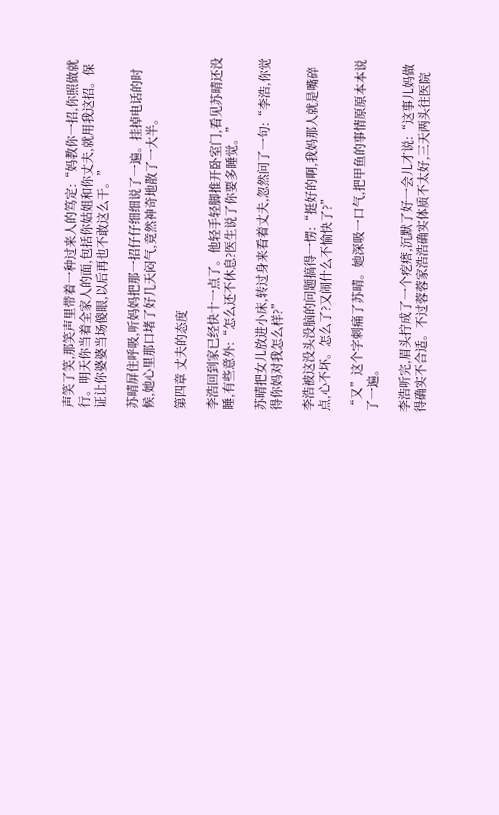声笑了笑,那笑声里带着一种过来人的笃定:“妈教你一招,你照做就行。明天你当着全家人的面,包括你姑姐和你丈夫,就用我这招。保证让你婆婆当场傻眼,以后再也不敢这么干。”

苏晴屏住呼吸,听妈妈把那一招仔仔细细说了一遍。挂掉电话的时候,她心里那口堵了好几天闷气,竟然神奇地散了一大半。

第四章 丈夫的态度

李浩回到家已经快十一点了。他轻手轻脚推开卧室门,看见苏晴还没睡,有些意外:“怎么还不休息?医生说了你要多睡觉。”

苏晴把女儿放进小床,转过身来看着丈夫,忽然问了一句:“李浩,你觉得你妈对我怎么样?”

李浩被这没头没脑的问题搞得一愣:“挺好的啊,我妈那人就是嘴碎点,心不坏。怎么了?又闹什么不愉快了?”

“又”这个字刺痛了苏晴。她深吸一口气,把甲鱼的事情原原本本说了一遍。

李浩听完,眉头拧成了一个疙瘩,沉默了好一会儿才说:“这事儿妈做得确实不合适。不过蓉蓉家浩浩确实体质不太好,三天两头往医院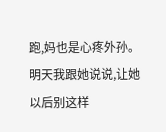跑,妈也是心疼外孙。明天我跟她说说,让她以后别这样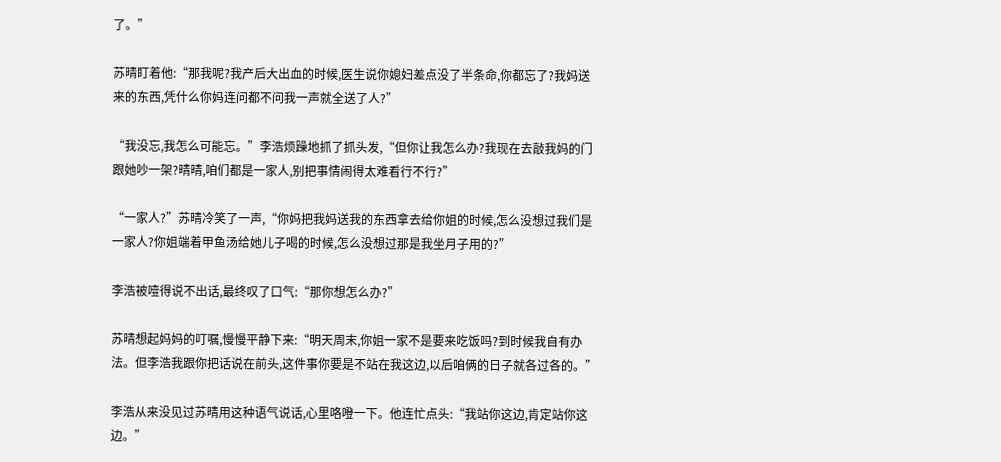了。”

苏晴盯着他:“那我呢?我产后大出血的时候,医生说你媳妇差点没了半条命,你都忘了?我妈送来的东西,凭什么你妈连问都不问我一声就全送了人?”

“我没忘,我怎么可能忘。”李浩烦躁地抓了抓头发,“但你让我怎么办?我现在去敲我妈的门跟她吵一架?晴晴,咱们都是一家人,别把事情闹得太难看行不行?”

“一家人?”苏晴冷笑了一声,“你妈把我妈送我的东西拿去给你姐的时候,怎么没想过我们是一家人?你姐端着甲鱼汤给她儿子喝的时候,怎么没想过那是我坐月子用的?”

李浩被噎得说不出话,最终叹了口气:“那你想怎么办?”

苏晴想起妈妈的叮嘱,慢慢平静下来:“明天周末,你姐一家不是要来吃饭吗?到时候我自有办法。但李浩我跟你把话说在前头,这件事你要是不站在我这边,以后咱俩的日子就各过各的。”

李浩从来没见过苏晴用这种语气说话,心里咯噔一下。他连忙点头:“我站你这边,肯定站你这边。”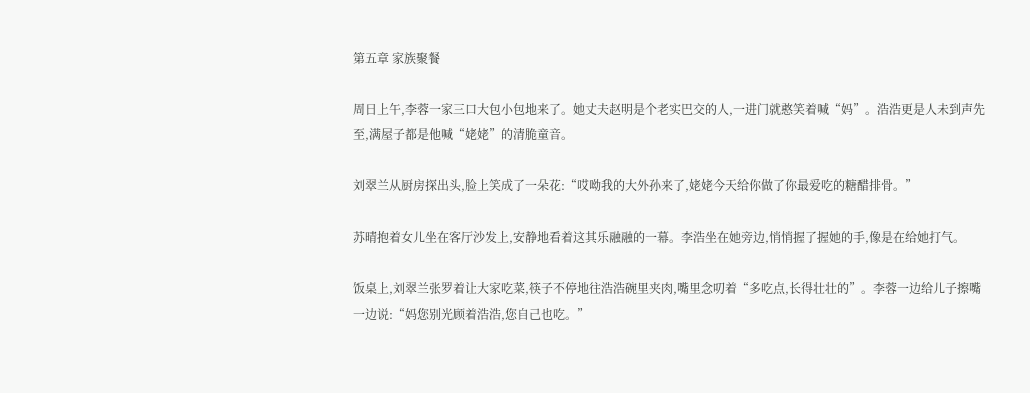第五章 家族聚餐

周日上午,李蓉一家三口大包小包地来了。她丈夫赵明是个老实巴交的人,一进门就憨笑着喊“妈”。浩浩更是人未到声先至,满屋子都是他喊“姥姥”的清脆童音。

刘翠兰从厨房探出头,脸上笑成了一朵花:“哎呦我的大外孙来了,姥姥今天给你做了你最爱吃的糖醋排骨。”

苏晴抱着女儿坐在客厅沙发上,安静地看着这其乐融融的一幕。李浩坐在她旁边,悄悄握了握她的手,像是在给她打气。

饭桌上,刘翠兰张罗着让大家吃菜,筷子不停地往浩浩碗里夹肉,嘴里念叨着“多吃点,长得壮壮的”。李蓉一边给儿子擦嘴一边说:“妈您别光顾着浩浩,您自己也吃。”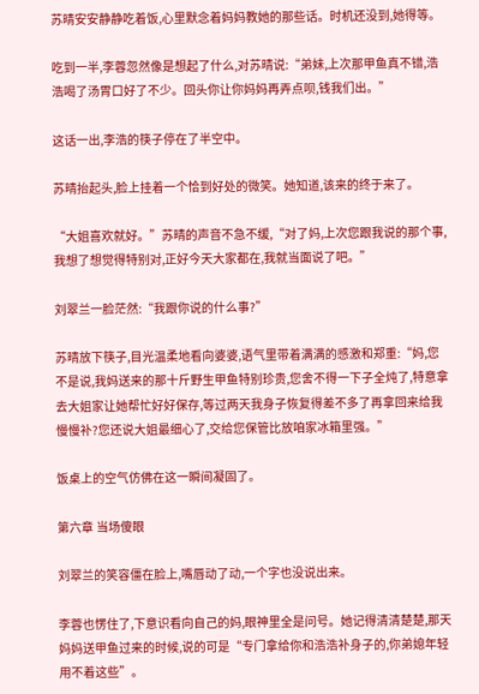苏晴安安静静吃着饭,心里默念着妈妈教她的那些话。时机还没到,她得等。

吃到一半,李蓉忽然像是想起了什么,对苏晴说:“弟妹,上次那甲鱼真不错,浩浩喝了汤胃口好了不少。回头你让你妈妈再弄点呗,钱我们出。”

这话一出,李浩的筷子停在了半空中。

苏晴抬起头,脸上挂着一个恰到好处的微笑。她知道,该来的终于来了。

“大姐喜欢就好。”苏晴的声音不急不缓,“对了妈,上次您跟我说的那个事,我想了想觉得特别对,正好今天大家都在,我就当面说了吧。”

刘翠兰一脸茫然:“我跟你说的什么事?”

苏晴放下筷子,目光温柔地看向婆婆,语气里带着满满的感激和郑重:“妈,您不是说,我妈送来的那十斤野生甲鱼特别珍贵,您舍不得一下子全炖了,特意拿去大姐家让她帮忙好好保存,等过两天我身子恢复得差不多了再拿回来给我慢慢补?您还说大姐最细心了,交给您保管比放咱家冰箱里强。”

饭桌上的空气仿佛在这一瞬间凝固了。

第六章 当场傻眼

刘翠兰的笑容僵在脸上,嘴唇动了动,一个字也没说出来。

李蓉也愣住了,下意识看向自己的妈,眼神里全是问号。她记得清清楚楚,那天妈妈送甲鱼过来的时候,说的可是“专门拿给你和浩浩补身子的,你弟媳年轻用不着这些”。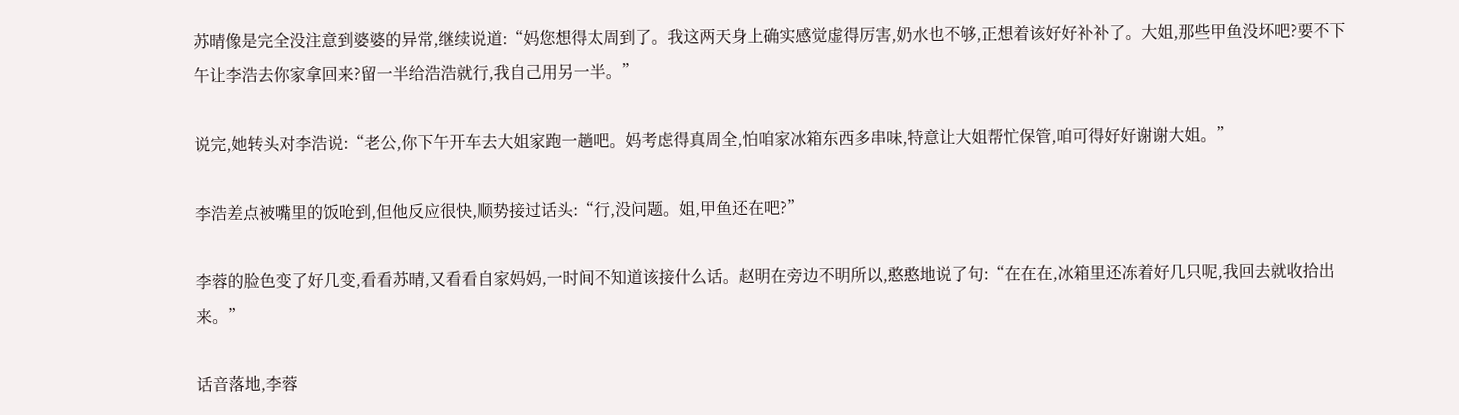苏晴像是完全没注意到婆婆的异常,继续说道:“妈您想得太周到了。我这两天身上确实感觉虚得厉害,奶水也不够,正想着该好好补补了。大姐,那些甲鱼没坏吧?要不下午让李浩去你家拿回来?留一半给浩浩就行,我自己用另一半。”

说完,她转头对李浩说:“老公,你下午开车去大姐家跑一趟吧。妈考虑得真周全,怕咱家冰箱东西多串味,特意让大姐帮忙保管,咱可得好好谢谢大姐。”

李浩差点被嘴里的饭呛到,但他反应很快,顺势接过话头:“行,没问题。姐,甲鱼还在吧?”

李蓉的脸色变了好几变,看看苏晴,又看看自家妈妈,一时间不知道该接什么话。赵明在旁边不明所以,憨憨地说了句:“在在在,冰箱里还冻着好几只呢,我回去就收拾出来。”

话音落地,李蓉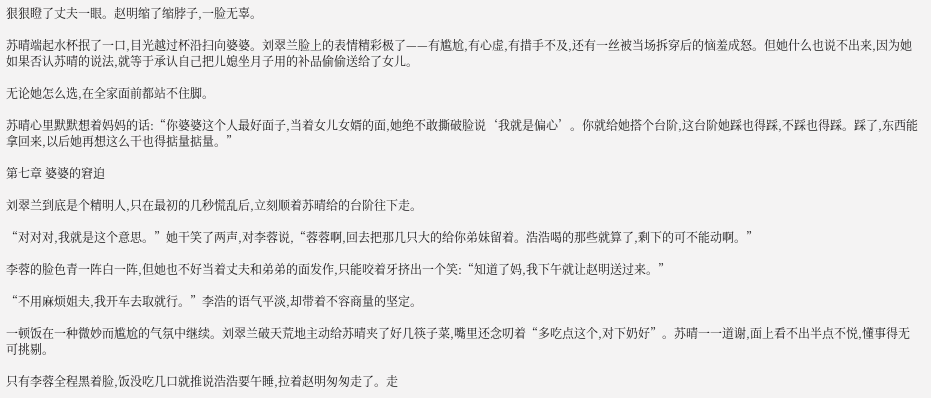狠狠瞪了丈夫一眼。赵明缩了缩脖子,一脸无辜。

苏晴端起水杯抿了一口,目光越过杯沿扫向婆婆。刘翠兰脸上的表情精彩极了——有尴尬,有心虚,有措手不及,还有一丝被当场拆穿后的恼羞成怒。但她什么也说不出来,因为她如果否认苏晴的说法,就等于承认自己把儿媳坐月子用的补品偷偷送给了女儿。

无论她怎么选,在全家面前都站不住脚。

苏晴心里默默想着妈妈的话:“你婆婆这个人最好面子,当着女儿女婿的面,她绝不敢撕破脸说‘我就是偏心’。你就给她搭个台阶,这台阶她踩也得踩,不踩也得踩。踩了,东西能拿回来,以后她再想这么干也得掂量掂量。”

第七章 婆婆的窘迫

刘翠兰到底是个精明人,只在最初的几秒慌乱后,立刻顺着苏晴给的台阶往下走。

“对对对,我就是这个意思。”她干笑了两声,对李蓉说,“蓉蓉啊,回去把那几只大的给你弟妹留着。浩浩喝的那些就算了,剩下的可不能动啊。”

李蓉的脸色青一阵白一阵,但她也不好当着丈夫和弟弟的面发作,只能咬着牙挤出一个笑:“知道了妈,我下午就让赵明送过来。”

“不用麻烦姐夫,我开车去取就行。”李浩的语气平淡,却带着不容商量的坚定。

一顿饭在一种微妙而尴尬的气氛中继续。刘翠兰破天荒地主动给苏晴夹了好几筷子菜,嘴里还念叨着“多吃点这个,对下奶好”。苏晴一一道谢,面上看不出半点不悦,懂事得无可挑剔。

只有李蓉全程黑着脸,饭没吃几口就推说浩浩要午睡,拉着赵明匆匆走了。走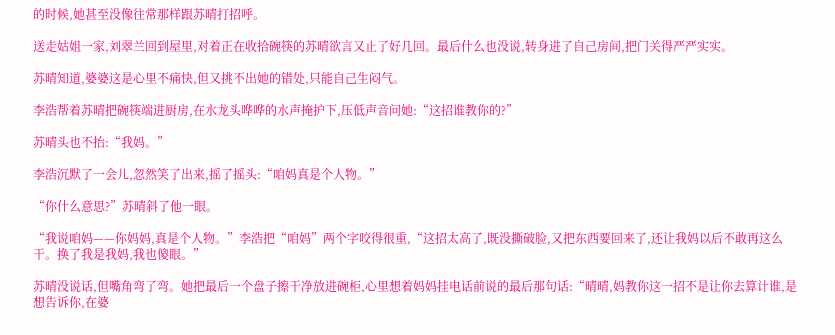的时候,她甚至没像往常那样跟苏晴打招呼。

送走姑姐一家,刘翠兰回到屋里,对着正在收拾碗筷的苏晴欲言又止了好几回。最后什么也没说,转身进了自己房间,把门关得严严实实。

苏晴知道,婆婆这是心里不痛快,但又挑不出她的错处,只能自己生闷气。

李浩帮着苏晴把碗筷端进厨房,在水龙头哗哗的水声掩护下,压低声音问她:“这招谁教你的?”

苏晴头也不抬:“我妈。”

李浩沉默了一会儿,忽然笑了出来,摇了摇头:“咱妈真是个人物。”

“你什么意思?”苏晴斜了他一眼。

“我说咱妈——你妈妈,真是个人物。”李浩把“咱妈”两个字咬得很重,“这招太高了,既没撕破脸,又把东西要回来了,还让我妈以后不敢再这么干。换了我是我妈,我也傻眼。”

苏晴没说话,但嘴角弯了弯。她把最后一个盘子擦干净放进碗柜,心里想着妈妈挂电话前说的最后那句话:“晴晴,妈教你这一招不是让你去算计谁,是想告诉你,在婆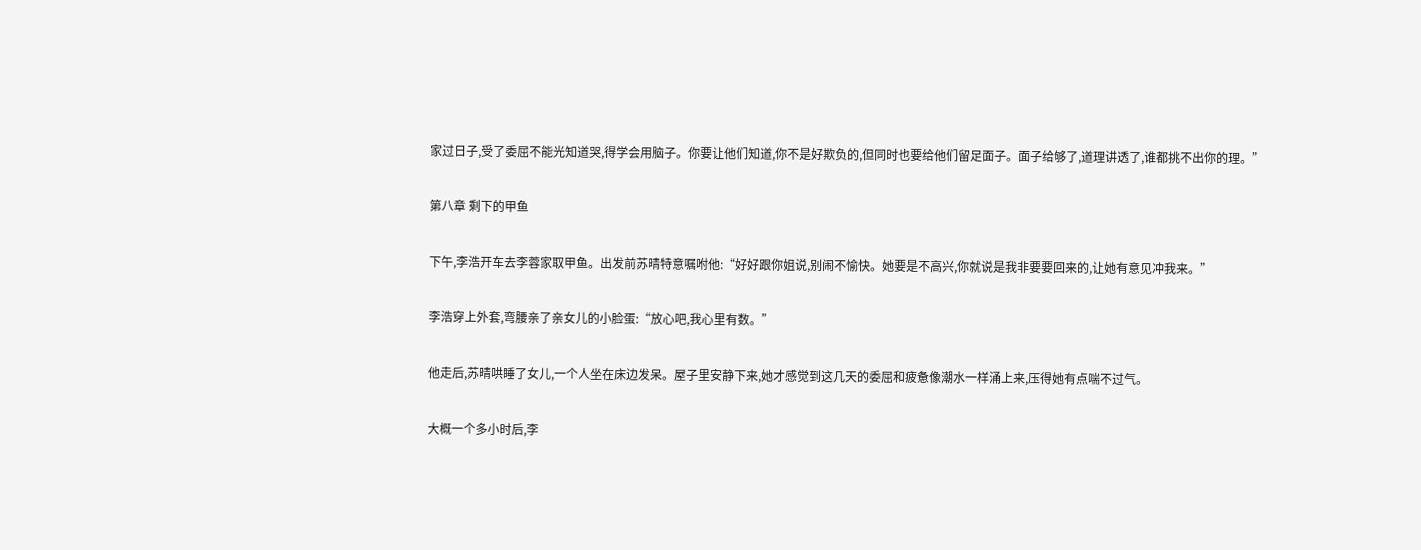家过日子,受了委屈不能光知道哭,得学会用脑子。你要让他们知道,你不是好欺负的,但同时也要给他们留足面子。面子给够了,道理讲透了,谁都挑不出你的理。”

第八章 剩下的甲鱼

下午,李浩开车去李蓉家取甲鱼。出发前苏晴特意嘱咐他:“好好跟你姐说,别闹不愉快。她要是不高兴,你就说是我非要要回来的,让她有意见冲我来。”

李浩穿上外套,弯腰亲了亲女儿的小脸蛋:“放心吧,我心里有数。”

他走后,苏晴哄睡了女儿,一个人坐在床边发呆。屋子里安静下来,她才感觉到这几天的委屈和疲惫像潮水一样涌上来,压得她有点喘不过气。

大概一个多小时后,李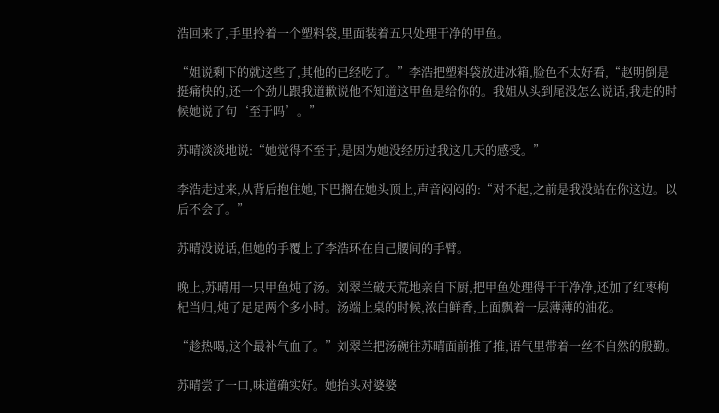浩回来了,手里拎着一个塑料袋,里面装着五只处理干净的甲鱼。

“姐说剩下的就这些了,其他的已经吃了。”李浩把塑料袋放进冰箱,脸色不太好看,“赵明倒是挺痛快的,还一个劲儿跟我道歉说他不知道这甲鱼是给你的。我姐从头到尾没怎么说话,我走的时候她说了句‘至于吗’。”

苏晴淡淡地说:“她觉得不至于,是因为她没经历过我这几天的感受。”

李浩走过来,从背后抱住她,下巴搁在她头顶上,声音闷闷的:“对不起,之前是我没站在你这边。以后不会了。”

苏晴没说话,但她的手覆上了李浩环在自己腰间的手臂。

晚上,苏晴用一只甲鱼炖了汤。刘翠兰破天荒地亲自下厨,把甲鱼处理得干干净净,还加了红枣枸杞当归,炖了足足两个多小时。汤端上桌的时候,浓白鲜香,上面飘着一层薄薄的油花。

“趁热喝,这个最补气血了。”刘翠兰把汤碗往苏晴面前推了推,语气里带着一丝不自然的殷勤。

苏晴尝了一口,味道确实好。她抬头对婆婆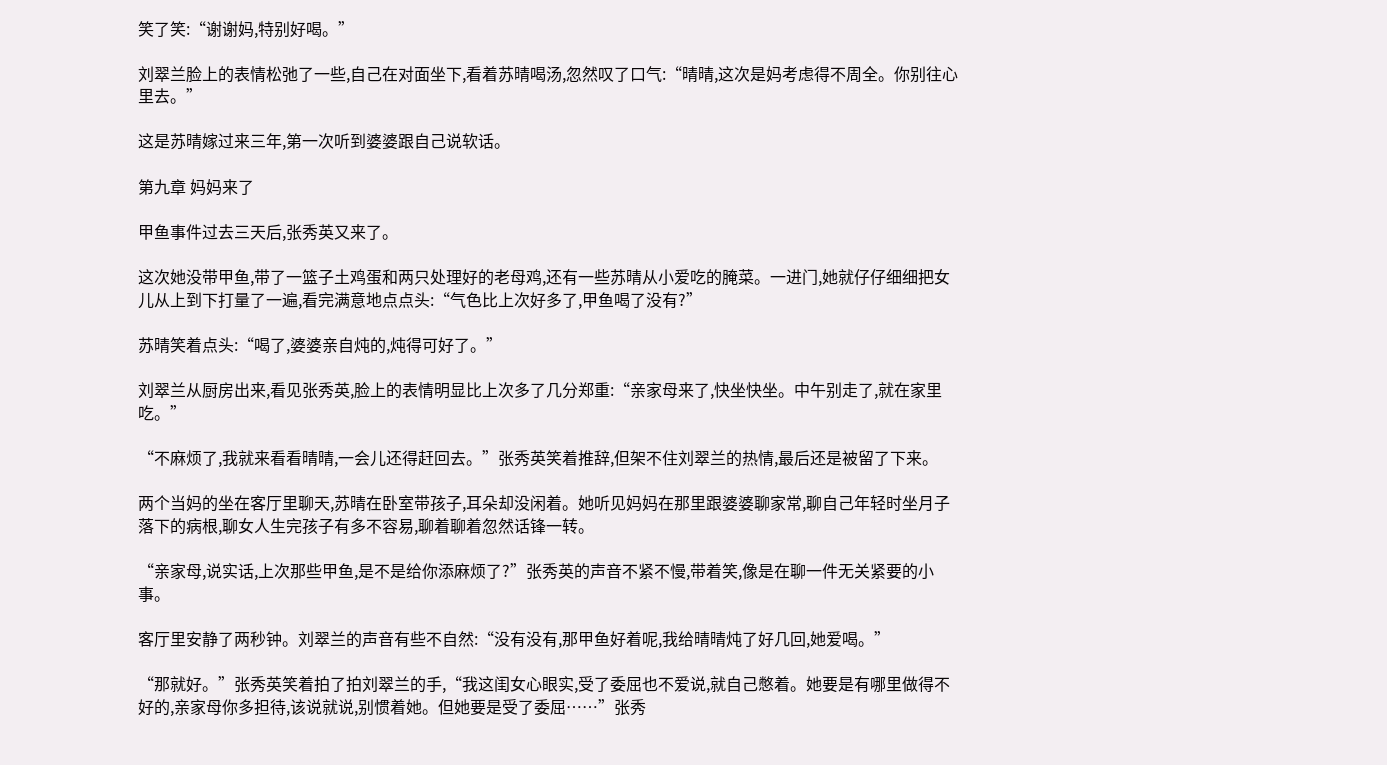笑了笑:“谢谢妈,特别好喝。”

刘翠兰脸上的表情松弛了一些,自己在对面坐下,看着苏晴喝汤,忽然叹了口气:“晴晴,这次是妈考虑得不周全。你别往心里去。”

这是苏晴嫁过来三年,第一次听到婆婆跟自己说软话。

第九章 妈妈来了

甲鱼事件过去三天后,张秀英又来了。

这次她没带甲鱼,带了一篮子土鸡蛋和两只处理好的老母鸡,还有一些苏晴从小爱吃的腌菜。一进门,她就仔仔细细把女儿从上到下打量了一遍,看完满意地点点头:“气色比上次好多了,甲鱼喝了没有?”

苏晴笑着点头:“喝了,婆婆亲自炖的,炖得可好了。”

刘翠兰从厨房出来,看见张秀英,脸上的表情明显比上次多了几分郑重:“亲家母来了,快坐快坐。中午别走了,就在家里吃。”

“不麻烦了,我就来看看晴晴,一会儿还得赶回去。”张秀英笑着推辞,但架不住刘翠兰的热情,最后还是被留了下来。

两个当妈的坐在客厅里聊天,苏晴在卧室带孩子,耳朵却没闲着。她听见妈妈在那里跟婆婆聊家常,聊自己年轻时坐月子落下的病根,聊女人生完孩子有多不容易,聊着聊着忽然话锋一转。

“亲家母,说实话,上次那些甲鱼,是不是给你添麻烦了?”张秀英的声音不紧不慢,带着笑,像是在聊一件无关紧要的小事。

客厅里安静了两秒钟。刘翠兰的声音有些不自然:“没有没有,那甲鱼好着呢,我给晴晴炖了好几回,她爱喝。”

“那就好。”张秀英笑着拍了拍刘翠兰的手,“我这闺女心眼实,受了委屈也不爱说,就自己憋着。她要是有哪里做得不好的,亲家母你多担待,该说就说,别惯着她。但她要是受了委屈……”张秀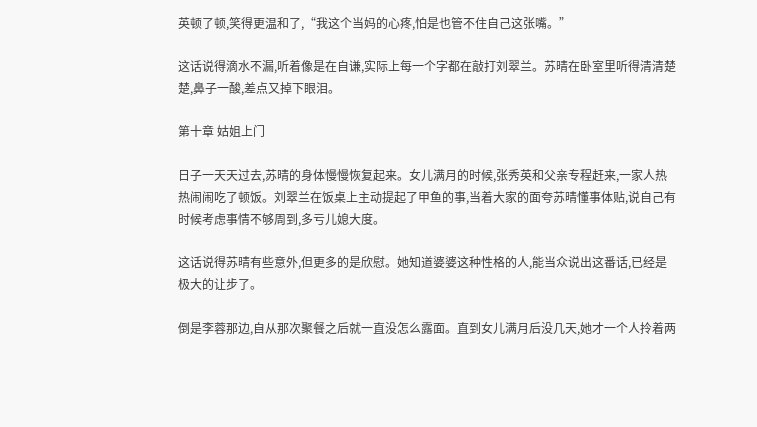英顿了顿,笑得更温和了,“我这个当妈的心疼,怕是也管不住自己这张嘴。”

这话说得滴水不漏,听着像是在自谦,实际上每一个字都在敲打刘翠兰。苏晴在卧室里听得清清楚楚,鼻子一酸,差点又掉下眼泪。

第十章 姑姐上门

日子一天天过去,苏晴的身体慢慢恢复起来。女儿满月的时候,张秀英和父亲专程赶来,一家人热热闹闹吃了顿饭。刘翠兰在饭桌上主动提起了甲鱼的事,当着大家的面夸苏晴懂事体贴,说自己有时候考虑事情不够周到,多亏儿媳大度。

这话说得苏晴有些意外,但更多的是欣慰。她知道婆婆这种性格的人,能当众说出这番话,已经是极大的让步了。

倒是李蓉那边,自从那次聚餐之后就一直没怎么露面。直到女儿满月后没几天,她才一个人拎着两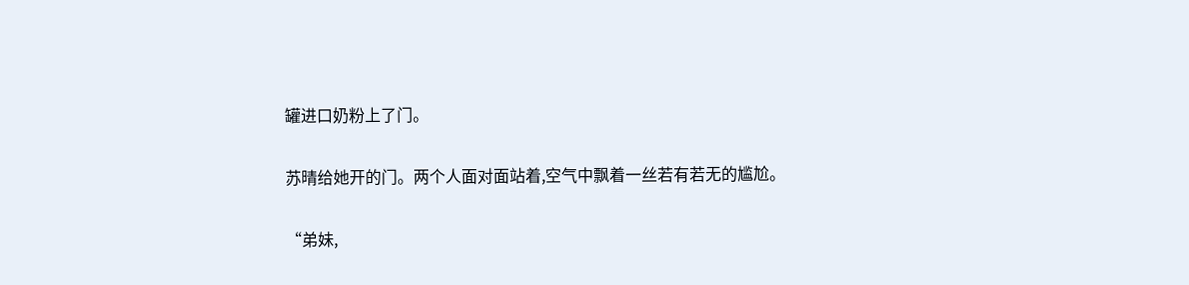罐进口奶粉上了门。

苏晴给她开的门。两个人面对面站着,空气中飘着一丝若有若无的尴尬。

“弟妹,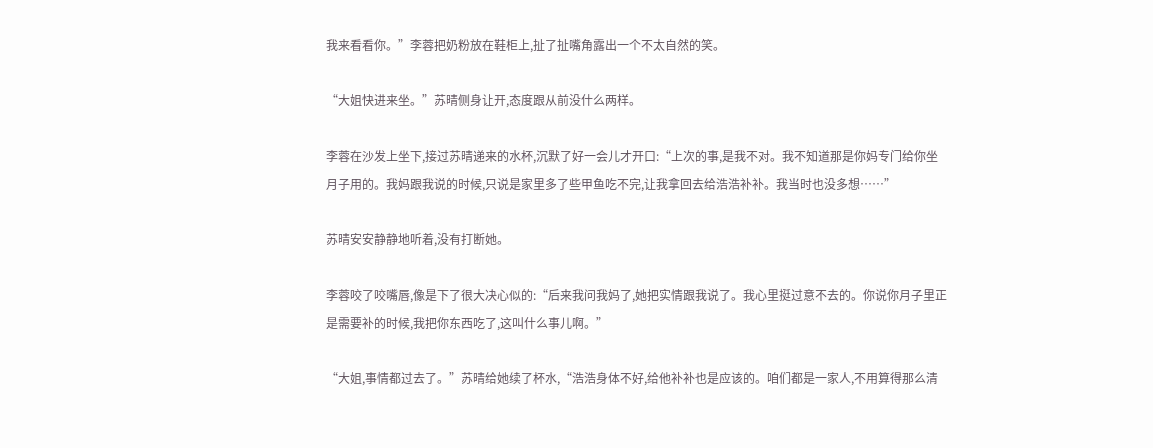我来看看你。”李蓉把奶粉放在鞋柜上,扯了扯嘴角露出一个不太自然的笑。

“大姐快进来坐。”苏晴侧身让开,态度跟从前没什么两样。

李蓉在沙发上坐下,接过苏晴递来的水杯,沉默了好一会儿才开口:“上次的事,是我不对。我不知道那是你妈专门给你坐月子用的。我妈跟我说的时候,只说是家里多了些甲鱼吃不完,让我拿回去给浩浩补补。我当时也没多想……”

苏晴安安静静地听着,没有打断她。

李蓉咬了咬嘴唇,像是下了很大决心似的:“后来我问我妈了,她把实情跟我说了。我心里挺过意不去的。你说你月子里正是需要补的时候,我把你东西吃了,这叫什么事儿啊。”

“大姐,事情都过去了。”苏晴给她续了杯水,“浩浩身体不好,给他补补也是应该的。咱们都是一家人,不用算得那么清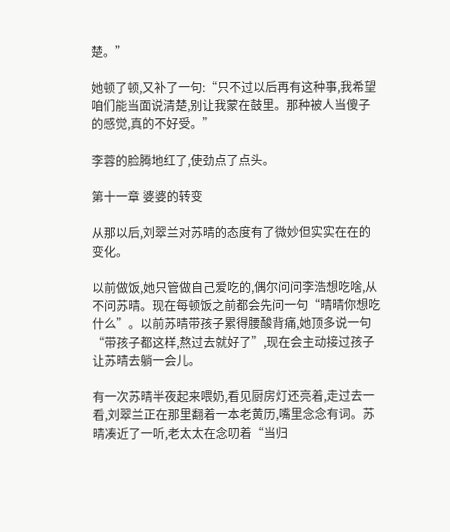楚。”

她顿了顿,又补了一句:“只不过以后再有这种事,我希望咱们能当面说清楚,别让我蒙在鼓里。那种被人当傻子的感觉,真的不好受。”

李蓉的脸腾地红了,使劲点了点头。

第十一章 婆婆的转变

从那以后,刘翠兰对苏晴的态度有了微妙但实实在在的变化。

以前做饭,她只管做自己爱吃的,偶尔问问李浩想吃啥,从不问苏晴。现在每顿饭之前都会先问一句“晴晴你想吃什么”。以前苏晴带孩子累得腰酸背痛,她顶多说一句“带孩子都这样,熬过去就好了”,现在会主动接过孩子让苏晴去躺一会儿。

有一次苏晴半夜起来喂奶,看见厨房灯还亮着,走过去一看,刘翠兰正在那里翻着一本老黄历,嘴里念念有词。苏晴凑近了一听,老太太在念叨着“当归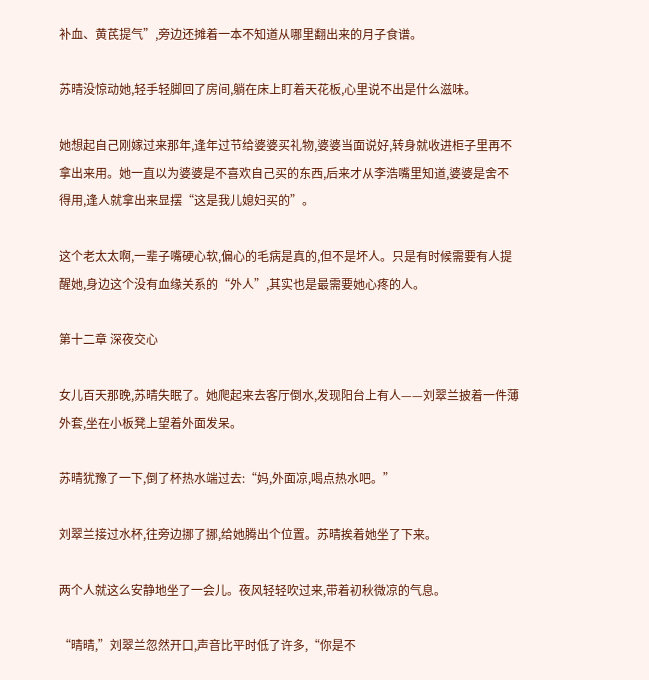补血、黄芪提气”,旁边还摊着一本不知道从哪里翻出来的月子食谱。

苏晴没惊动她,轻手轻脚回了房间,躺在床上盯着天花板,心里说不出是什么滋味。

她想起自己刚嫁过来那年,逢年过节给婆婆买礼物,婆婆当面说好,转身就收进柜子里再不拿出来用。她一直以为婆婆是不喜欢自己买的东西,后来才从李浩嘴里知道,婆婆是舍不得用,逢人就拿出来显摆“这是我儿媳妇买的”。

这个老太太啊,一辈子嘴硬心软,偏心的毛病是真的,但不是坏人。只是有时候需要有人提醒她,身边这个没有血缘关系的“外人”,其实也是最需要她心疼的人。

第十二章 深夜交心

女儿百天那晚,苏晴失眠了。她爬起来去客厅倒水,发现阳台上有人——刘翠兰披着一件薄外套,坐在小板凳上望着外面发呆。

苏晴犹豫了一下,倒了杯热水端过去:“妈,外面凉,喝点热水吧。”

刘翠兰接过水杯,往旁边挪了挪,给她腾出个位置。苏晴挨着她坐了下来。

两个人就这么安静地坐了一会儿。夜风轻轻吹过来,带着初秋微凉的气息。

“晴晴,”刘翠兰忽然开口,声音比平时低了许多,“你是不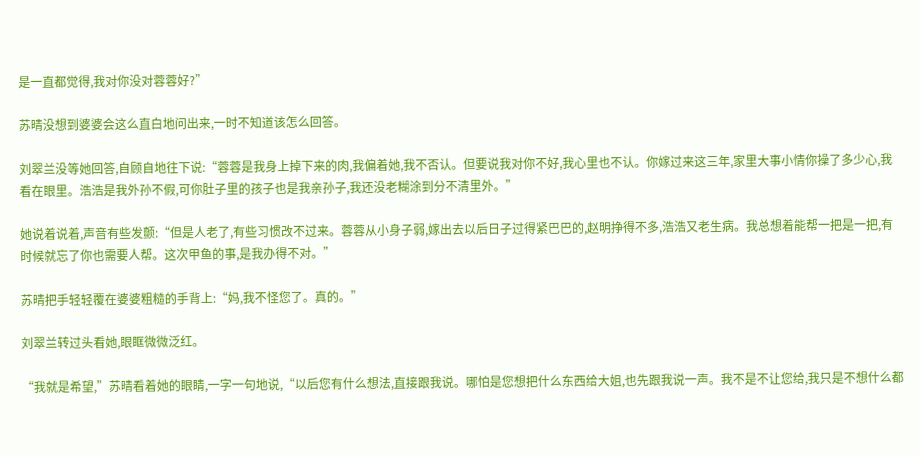是一直都觉得,我对你没对蓉蓉好?”

苏晴没想到婆婆会这么直白地问出来,一时不知道该怎么回答。

刘翠兰没等她回答,自顾自地往下说:“蓉蓉是我身上掉下来的肉,我偏着她,我不否认。但要说我对你不好,我心里也不认。你嫁过来这三年,家里大事小情你操了多少心,我看在眼里。浩浩是我外孙不假,可你肚子里的孩子也是我亲孙子,我还没老糊涂到分不清里外。”

她说着说着,声音有些发颤:“但是人老了,有些习惯改不过来。蓉蓉从小身子弱,嫁出去以后日子过得紧巴巴的,赵明挣得不多,浩浩又老生病。我总想着能帮一把是一把,有时候就忘了你也需要人帮。这次甲鱼的事,是我办得不对。”

苏晴把手轻轻覆在婆婆粗糙的手背上:“妈,我不怪您了。真的。”

刘翠兰转过头看她,眼眶微微泛红。

“我就是希望,”苏晴看着她的眼睛,一字一句地说,“以后您有什么想法,直接跟我说。哪怕是您想把什么东西给大姐,也先跟我说一声。我不是不让您给,我只是不想什么都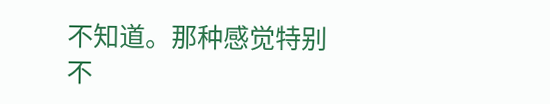不知道。那种感觉特别不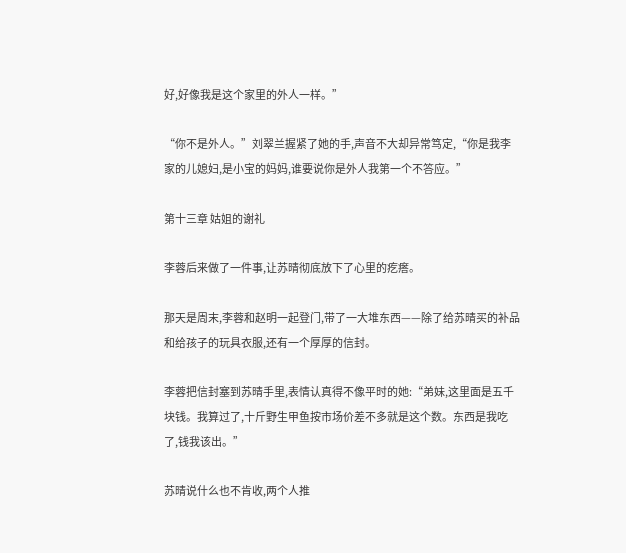好,好像我是这个家里的外人一样。”

“你不是外人。”刘翠兰握紧了她的手,声音不大却异常笃定,“你是我李家的儿媳妇,是小宝的妈妈,谁要说你是外人我第一个不答应。”

第十三章 姑姐的谢礼

李蓉后来做了一件事,让苏晴彻底放下了心里的疙瘩。

那天是周末,李蓉和赵明一起登门,带了一大堆东西——除了给苏晴买的补品和给孩子的玩具衣服,还有一个厚厚的信封。

李蓉把信封塞到苏晴手里,表情认真得不像平时的她:“弟妹,这里面是五千块钱。我算过了,十斤野生甲鱼按市场价差不多就是这个数。东西是我吃了,钱我该出。”

苏晴说什么也不肯收,两个人推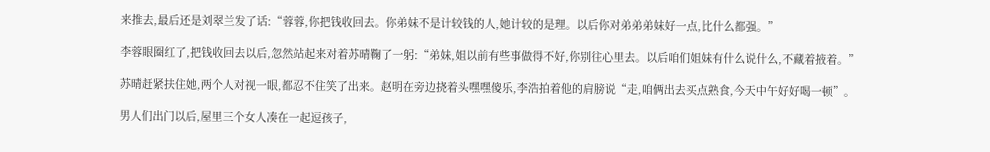来推去,最后还是刘翠兰发了话:“蓉蓉,你把钱收回去。你弟妹不是计较钱的人,她计较的是理。以后你对弟弟弟妹好一点,比什么都强。”

李蓉眼圈红了,把钱收回去以后,忽然站起来对着苏晴鞠了一躬:“弟妹,姐以前有些事做得不好,你别往心里去。以后咱们姐妹有什么说什么,不藏着掖着。”

苏晴赶紧扶住她,两个人对视一眼,都忍不住笑了出来。赵明在旁边挠着头嘿嘿傻乐,李浩拍着他的肩膀说“走,咱俩出去买点熟食,今天中午好好喝一顿”。

男人们出门以后,屋里三个女人凑在一起逗孩子,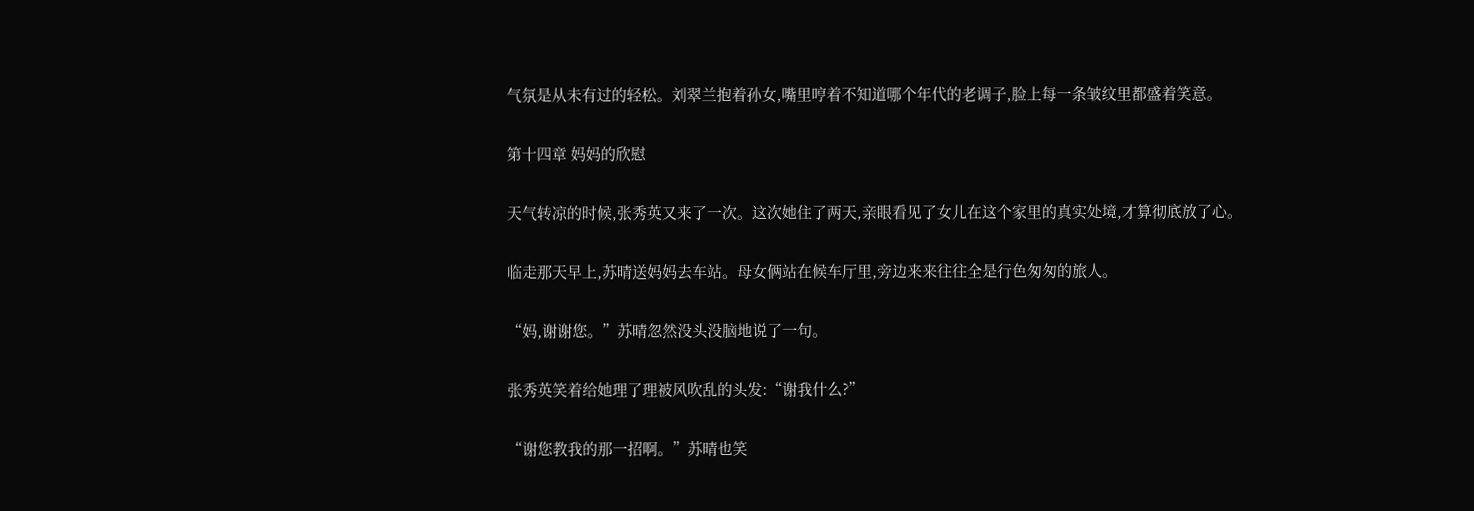气氛是从未有过的轻松。刘翠兰抱着孙女,嘴里哼着不知道哪个年代的老调子,脸上每一条皱纹里都盛着笑意。

第十四章 妈妈的欣慰

天气转凉的时候,张秀英又来了一次。这次她住了两天,亲眼看见了女儿在这个家里的真实处境,才算彻底放了心。

临走那天早上,苏晴送妈妈去车站。母女俩站在候车厅里,旁边来来往往全是行色匆匆的旅人。

“妈,谢谢您。”苏晴忽然没头没脑地说了一句。

张秀英笑着给她理了理被风吹乱的头发:“谢我什么?”

“谢您教我的那一招啊。”苏晴也笑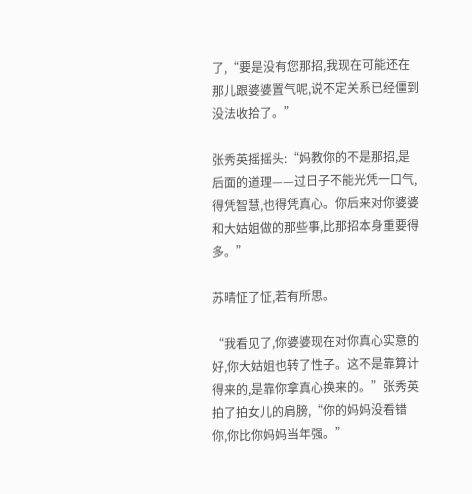了,“要是没有您那招,我现在可能还在那儿跟婆婆置气呢,说不定关系已经僵到没法收拾了。”

张秀英摇摇头:“妈教你的不是那招,是后面的道理——过日子不能光凭一口气,得凭智慧,也得凭真心。你后来对你婆婆和大姑姐做的那些事,比那招本身重要得多。”

苏晴怔了怔,若有所思。

“我看见了,你婆婆现在对你真心实意的好,你大姑姐也转了性子。这不是靠算计得来的,是靠你拿真心换来的。”张秀英拍了拍女儿的肩膀,“你的妈妈没看错你,你比你妈妈当年强。”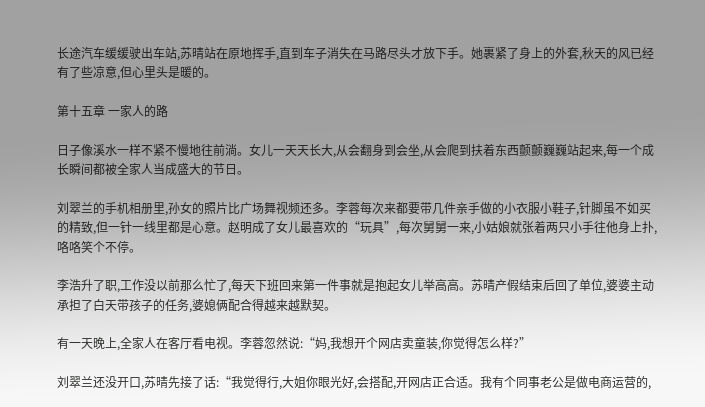长途汽车缓缓驶出车站,苏晴站在原地挥手,直到车子消失在马路尽头才放下手。她裹紧了身上的外套,秋天的风已经有了些凉意,但心里头是暖的。

第十五章 一家人的路

日子像溪水一样不紧不慢地往前淌。女儿一天天长大,从会翻身到会坐,从会爬到扶着东西颤颤巍巍站起来,每一个成长瞬间都被全家人当成盛大的节日。

刘翠兰的手机相册里,孙女的照片比广场舞视频还多。李蓉每次来都要带几件亲手做的小衣服小鞋子,针脚虽不如买的精致,但一针一线里都是心意。赵明成了女儿最喜欢的“玩具”,每次舅舅一来,小姑娘就张着两只小手往他身上扑,咯咯笑个不停。

李浩升了职,工作没以前那么忙了,每天下班回来第一件事就是抱起女儿举高高。苏晴产假结束后回了单位,婆婆主动承担了白天带孩子的任务,婆媳俩配合得越来越默契。

有一天晚上,全家人在客厅看电视。李蓉忽然说:“妈,我想开个网店卖童装,你觉得怎么样?”

刘翠兰还没开口,苏晴先接了话:“我觉得行,大姐你眼光好,会搭配,开网店正合适。我有个同事老公是做电商运营的,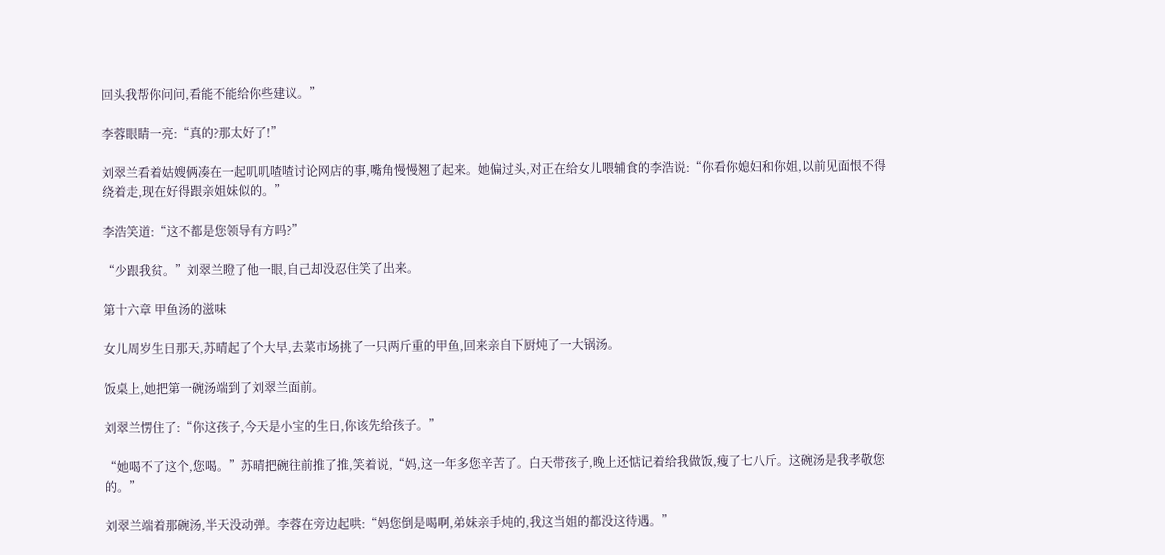回头我帮你问问,看能不能给你些建议。”

李蓉眼睛一亮:“真的?那太好了!”

刘翠兰看着姑嫂俩凑在一起叽叽喳喳讨论网店的事,嘴角慢慢翘了起来。她偏过头,对正在给女儿喂辅食的李浩说:“你看你媳妇和你姐,以前见面恨不得绕着走,现在好得跟亲姐妹似的。”

李浩笑道:“这不都是您领导有方吗?”

“少跟我贫。”刘翠兰瞪了他一眼,自己却没忍住笑了出来。

第十六章 甲鱼汤的滋味

女儿周岁生日那天,苏晴起了个大早,去菜市场挑了一只两斤重的甲鱼,回来亲自下厨炖了一大锅汤。

饭桌上,她把第一碗汤端到了刘翠兰面前。

刘翠兰愣住了:“你这孩子,今天是小宝的生日,你该先给孩子。”

“她喝不了这个,您喝。”苏晴把碗往前推了推,笑着说,“妈,这一年多您辛苦了。白天带孩子,晚上还惦记着给我做饭,瘦了七八斤。这碗汤是我孝敬您的。”

刘翠兰端着那碗汤,半天没动弹。李蓉在旁边起哄:“妈您倒是喝啊,弟妹亲手炖的,我这当姐的都没这待遇。”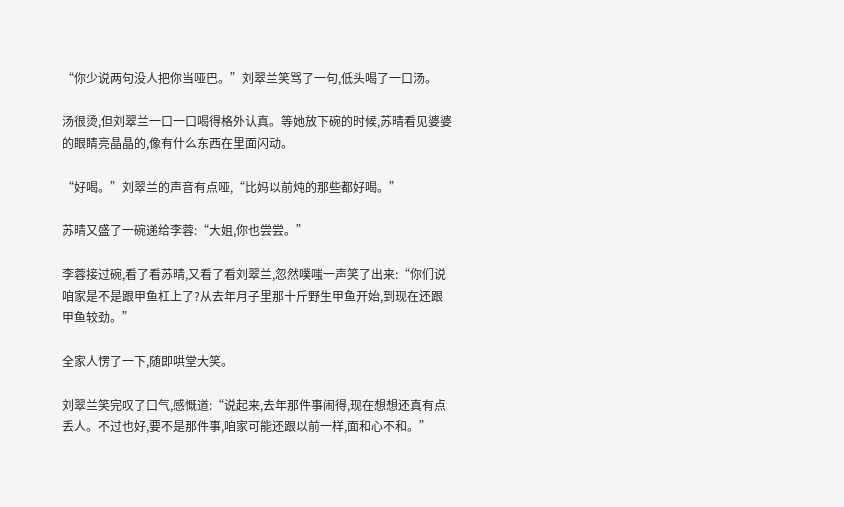“你少说两句没人把你当哑巴。”刘翠兰笑骂了一句,低头喝了一口汤。

汤很烫,但刘翠兰一口一口喝得格外认真。等她放下碗的时候,苏晴看见婆婆的眼睛亮晶晶的,像有什么东西在里面闪动。

“好喝。”刘翠兰的声音有点哑,“比妈以前炖的那些都好喝。”

苏晴又盛了一碗递给李蓉:“大姐,你也尝尝。”

李蓉接过碗,看了看苏晴,又看了看刘翠兰,忽然噗嗤一声笑了出来:“你们说咱家是不是跟甲鱼杠上了?从去年月子里那十斤野生甲鱼开始,到现在还跟甲鱼较劲。”

全家人愣了一下,随即哄堂大笑。

刘翠兰笑完叹了口气,感慨道:“说起来,去年那件事闹得,现在想想还真有点丢人。不过也好,要不是那件事,咱家可能还跟以前一样,面和心不和。”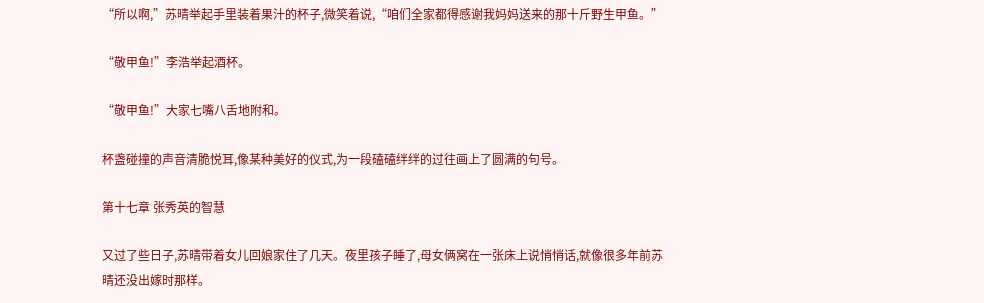“所以啊,”苏晴举起手里装着果汁的杯子,微笑着说,“咱们全家都得感谢我妈妈送来的那十斤野生甲鱼。”

“敬甲鱼!”李浩举起酒杯。

“敬甲鱼!”大家七嘴八舌地附和。

杯盏碰撞的声音清脆悦耳,像某种美好的仪式,为一段磕磕绊绊的过往画上了圆满的句号。

第十七章 张秀英的智慧

又过了些日子,苏晴带着女儿回娘家住了几天。夜里孩子睡了,母女俩窝在一张床上说悄悄话,就像很多年前苏晴还没出嫁时那样。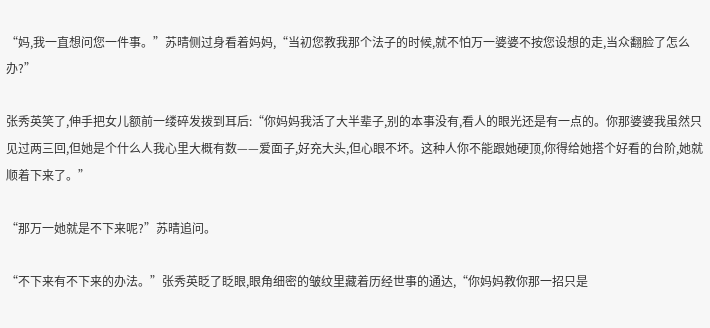“妈,我一直想问您一件事。”苏晴侧过身看着妈妈,“当初您教我那个法子的时候,就不怕万一婆婆不按您设想的走,当众翻脸了怎么办?”

张秀英笑了,伸手把女儿额前一缕碎发拨到耳后:“你妈妈我活了大半辈子,别的本事没有,看人的眼光还是有一点的。你那婆婆我虽然只见过两三回,但她是个什么人我心里大概有数——爱面子,好充大头,但心眼不坏。这种人你不能跟她硬顶,你得给她搭个好看的台阶,她就顺着下来了。”

“那万一她就是不下来呢?”苏晴追问。

“不下来有不下来的办法。”张秀英眨了眨眼,眼角细密的皱纹里藏着历经世事的通达,“你妈妈教你那一招只是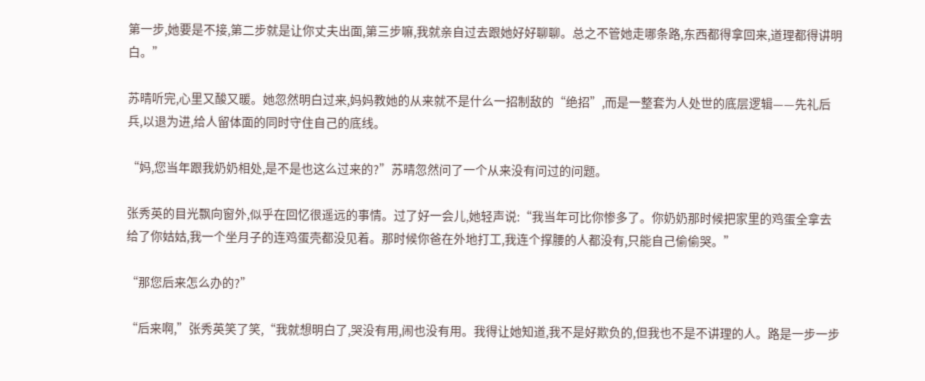第一步,她要是不接,第二步就是让你丈夫出面,第三步嘛,我就亲自过去跟她好好聊聊。总之不管她走哪条路,东西都得拿回来,道理都得讲明白。”

苏晴听完,心里又酸又暖。她忽然明白过来,妈妈教她的从来就不是什么一招制敌的“绝招”,而是一整套为人处世的底层逻辑——先礼后兵,以退为进,给人留体面的同时守住自己的底线。

“妈,您当年跟我奶奶相处,是不是也这么过来的?”苏晴忽然问了一个从来没有问过的问题。

张秀英的目光飘向窗外,似乎在回忆很遥远的事情。过了好一会儿,她轻声说:“我当年可比你惨多了。你奶奶那时候把家里的鸡蛋全拿去给了你姑姑,我一个坐月子的连鸡蛋壳都没见着。那时候你爸在外地打工,我连个撑腰的人都没有,只能自己偷偷哭。”

“那您后来怎么办的?”

“后来啊,”张秀英笑了笑,“我就想明白了,哭没有用,闹也没有用。我得让她知道,我不是好欺负的,但我也不是不讲理的人。路是一步一步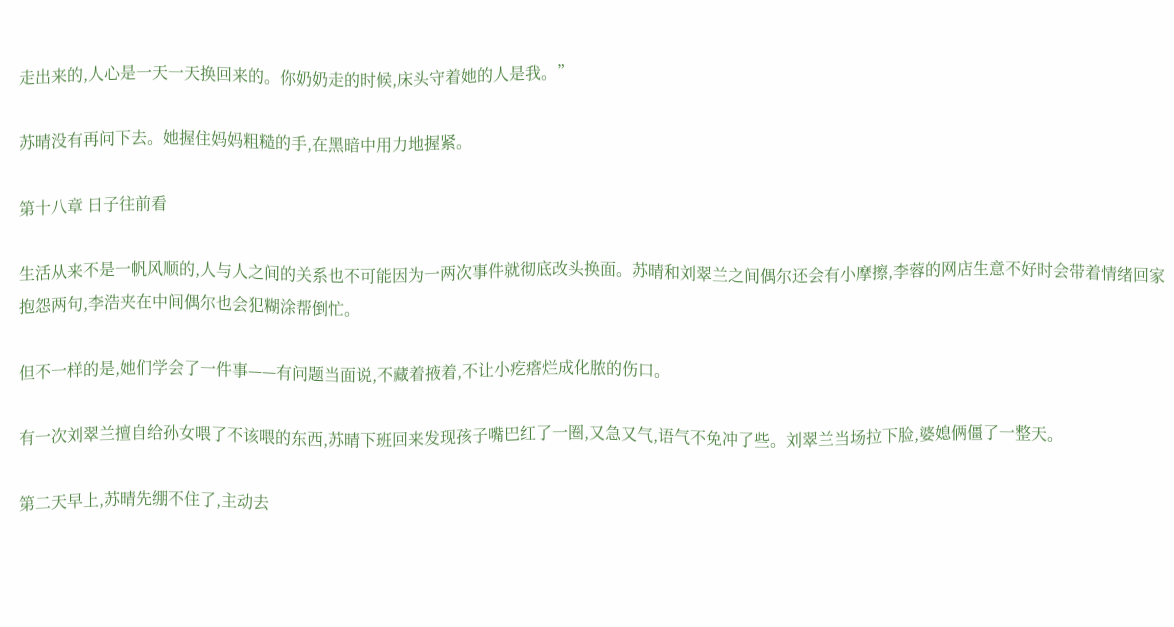走出来的,人心是一天一天换回来的。你奶奶走的时候,床头守着她的人是我。”

苏晴没有再问下去。她握住妈妈粗糙的手,在黑暗中用力地握紧。

第十八章 日子往前看

生活从来不是一帆风顺的,人与人之间的关系也不可能因为一两次事件就彻底改头换面。苏晴和刘翠兰之间偶尔还会有小摩擦,李蓉的网店生意不好时会带着情绪回家抱怨两句,李浩夹在中间偶尔也会犯糊涂帮倒忙。

但不一样的是,她们学会了一件事——有问题当面说,不藏着掖着,不让小疙瘩烂成化脓的伤口。

有一次刘翠兰擅自给孙女喂了不该喂的东西,苏晴下班回来发现孩子嘴巴红了一圈,又急又气,语气不免冲了些。刘翠兰当场拉下脸,婆媳俩僵了一整天。

第二天早上,苏晴先绷不住了,主动去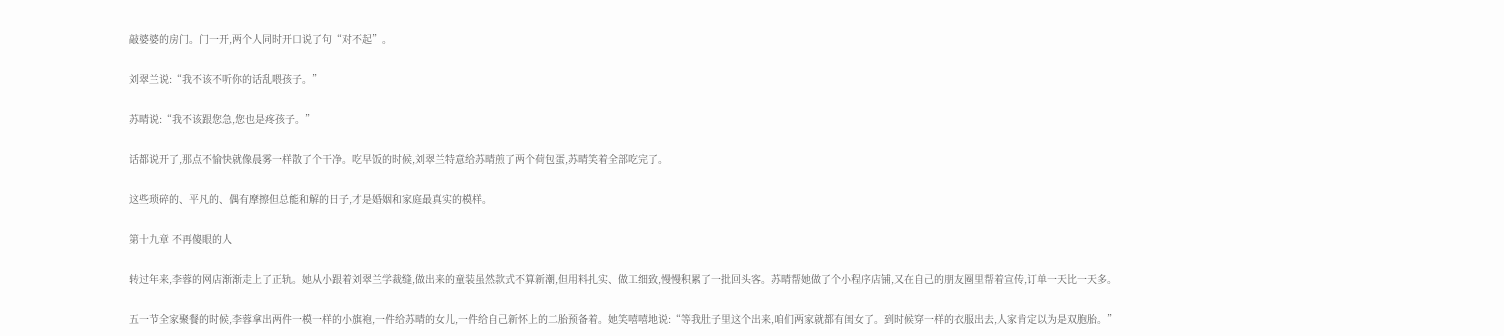敲婆婆的房门。门一开,两个人同时开口说了句“对不起”。

刘翠兰说:“我不该不听你的话乱喂孩子。”

苏晴说:“我不该跟您急,您也是疼孩子。”

话都说开了,那点不愉快就像晨雾一样散了个干净。吃早饭的时候,刘翠兰特意给苏晴煎了两个荷包蛋,苏晴笑着全部吃完了。

这些琐碎的、平凡的、偶有摩擦但总能和解的日子,才是婚姻和家庭最真实的模样。

第十九章 不再傻眼的人

转过年来,李蓉的网店渐渐走上了正轨。她从小跟着刘翠兰学裁缝,做出来的童装虽然款式不算新潮,但用料扎实、做工细致,慢慢积累了一批回头客。苏晴帮她做了个小程序店铺,又在自己的朋友圈里帮着宣传,订单一天比一天多。

五一节全家聚餐的时候,李蓉拿出两件一模一样的小旗袍,一件给苏晴的女儿,一件给自己新怀上的二胎预备着。她笑嘻嘻地说:“等我肚子里这个出来,咱们两家就都有闺女了。到时候穿一样的衣服出去,人家肯定以为是双胞胎。”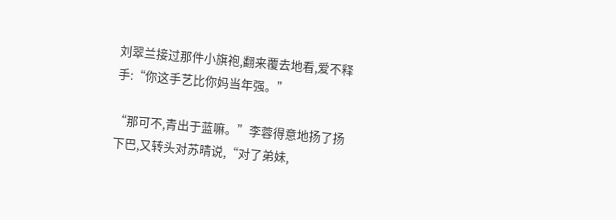刘翠兰接过那件小旗袍,翻来覆去地看,爱不释手:“你这手艺比你妈当年强。”

“那可不,青出于蓝嘛。”李蓉得意地扬了扬下巴,又转头对苏晴说,“对了弟妹,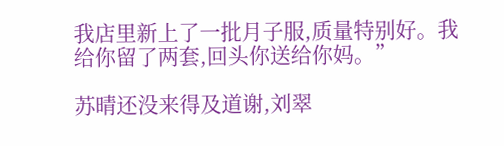我店里新上了一批月子服,质量特别好。我给你留了两套,回头你送给你妈。”

苏晴还没来得及道谢,刘翠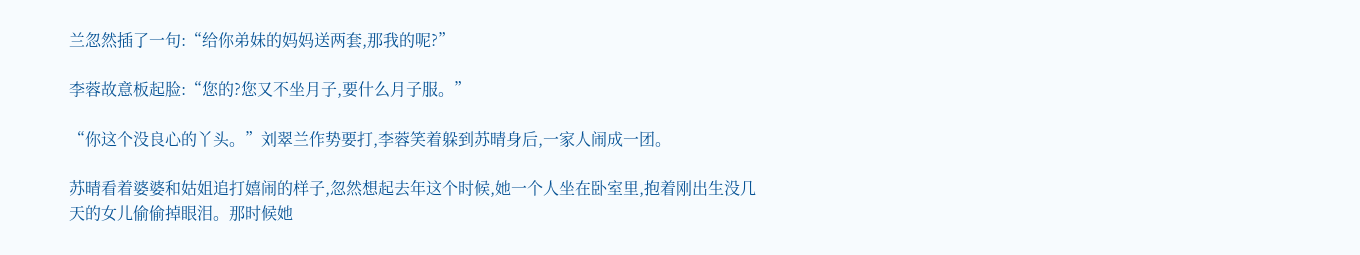兰忽然插了一句:“给你弟妹的妈妈送两套,那我的呢?”

李蓉故意板起脸:“您的?您又不坐月子,要什么月子服。”

“你这个没良心的丫头。”刘翠兰作势要打,李蓉笑着躲到苏晴身后,一家人闹成一团。

苏晴看着婆婆和姑姐追打嬉闹的样子,忽然想起去年这个时候,她一个人坐在卧室里,抱着刚出生没几天的女儿偷偷掉眼泪。那时候她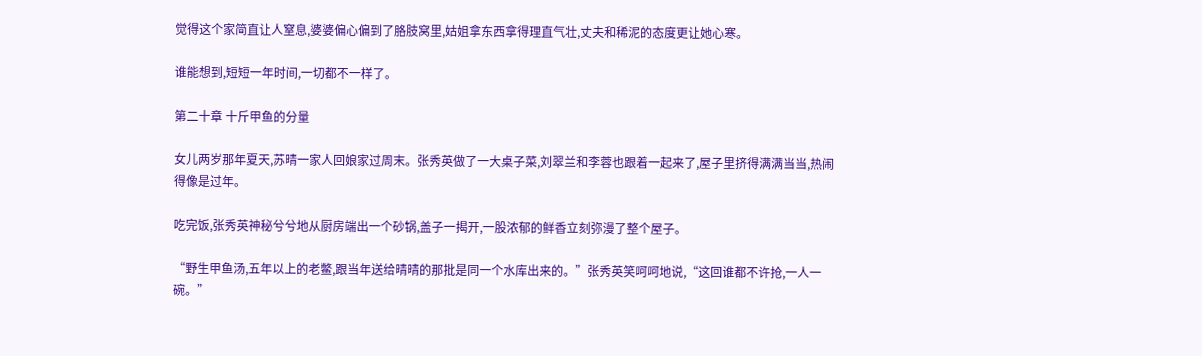觉得这个家简直让人窒息,婆婆偏心偏到了胳肢窝里,姑姐拿东西拿得理直气壮,丈夫和稀泥的态度更让她心寒。

谁能想到,短短一年时间,一切都不一样了。

第二十章 十斤甲鱼的分量

女儿两岁那年夏天,苏晴一家人回娘家过周末。张秀英做了一大桌子菜,刘翠兰和李蓉也跟着一起来了,屋子里挤得满满当当,热闹得像是过年。

吃完饭,张秀英神秘兮兮地从厨房端出一个砂锅,盖子一揭开,一股浓郁的鲜香立刻弥漫了整个屋子。

“野生甲鱼汤,五年以上的老鳖,跟当年送给晴晴的那批是同一个水库出来的。”张秀英笑呵呵地说,“这回谁都不许抢,一人一碗。”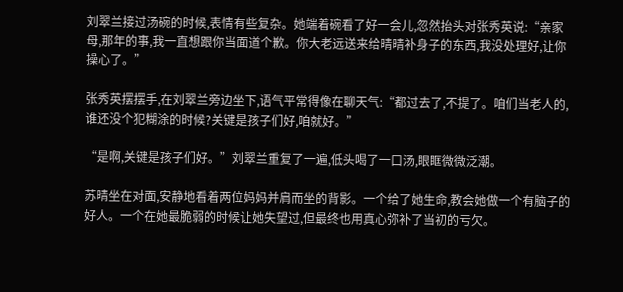刘翠兰接过汤碗的时候,表情有些复杂。她端着碗看了好一会儿,忽然抬头对张秀英说:“亲家母,那年的事,我一直想跟你当面道个歉。你大老远送来给晴晴补身子的东西,我没处理好,让你操心了。”

张秀英摆摆手,在刘翠兰旁边坐下,语气平常得像在聊天气:“都过去了,不提了。咱们当老人的,谁还没个犯糊涂的时候?关键是孩子们好,咱就好。”

“是啊,关键是孩子们好。”刘翠兰重复了一遍,低头喝了一口汤,眼眶微微泛潮。

苏晴坐在对面,安静地看着两位妈妈并肩而坐的背影。一个给了她生命,教会她做一个有脑子的好人。一个在她最脆弱的时候让她失望过,但最终也用真心弥补了当初的亏欠。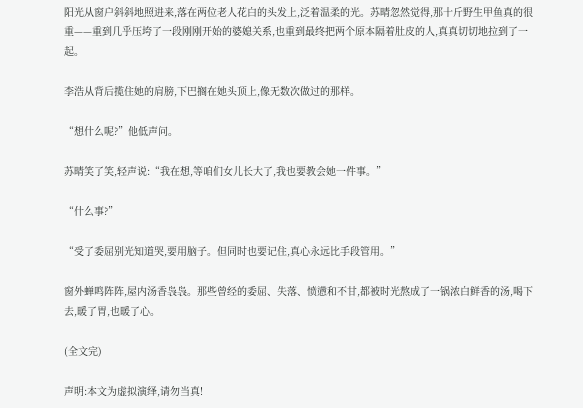阳光从窗户斜斜地照进来,落在两位老人花白的头发上,泛着温柔的光。苏晴忽然觉得,那十斤野生甲鱼真的很重——重到几乎压垮了一段刚刚开始的婆媳关系,也重到最终把两个原本隔着肚皮的人,真真切切地拉到了一起。

李浩从背后揽住她的肩膀,下巴搁在她头顶上,像无数次做过的那样。

“想什么呢?”他低声问。

苏晴笑了笑,轻声说:“我在想,等咱们女儿长大了,我也要教会她一件事。”

“什么事?”

“受了委屈别光知道哭,要用脑子。但同时也要记住,真心永远比手段管用。”

窗外蝉鸣阵阵,屋内汤香袅袅。那些曾经的委屈、失落、愤懑和不甘,都被时光熬成了一锅浓白鲜香的汤,喝下去,暖了胃,也暖了心。

(全文完)

声明:本文为虚拟演绎,请勿当真!